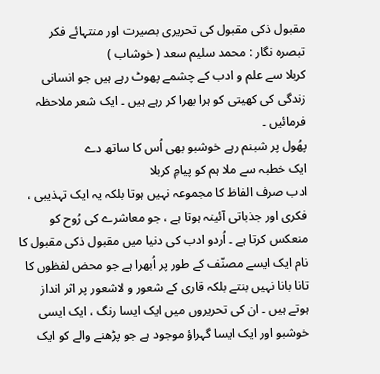مقبول ذکی مقبول کی تحریری بصیرت اور منتہائے فکر
تبصرہ نگار : محمد سلیم سعد ( خوشاب )
کربلا سے علم و ادب کے چشمے پھوٹ رہے ہیں جو انسانی زندگی کی کھیتی کو ہرا بھرا کر رہے ہیں ۔ ایک شعر ملاحظہ فرمائیں ۔
پھُول پر شبنم رہے خوشبو بھی اُس کا ساتھ دے
ایک خطبہ سے ملا ہم کو پیامِ کربلا
ادب صرف الفاظ کا مجموعہ نہیں ہوتا بلکہ یہ ایک تہذیبی ، فکری اور جذباتی آئینہ ہوتا ہے ، جو معاشرے کی رُوح کو منعکس کرتا ہے ۔ اُردو ادب کی دنیا میں مقبول ذکی مقبول کا نام ایک ایسے مصنّف کے طور پر اُبھرا ہے جو محض لفظوں کا تانا بانا نہیں بنتے بلکہ قاری کے شعور و لاشعور پر اثر انداز ہوتے ہیں ۔ ان کی تحریروں میں ایک ایسا رنگ ، ایک ایسی خوشبو اور ایک ایسا گہراؤ موجود ہے جو پڑھنے والے کو ایک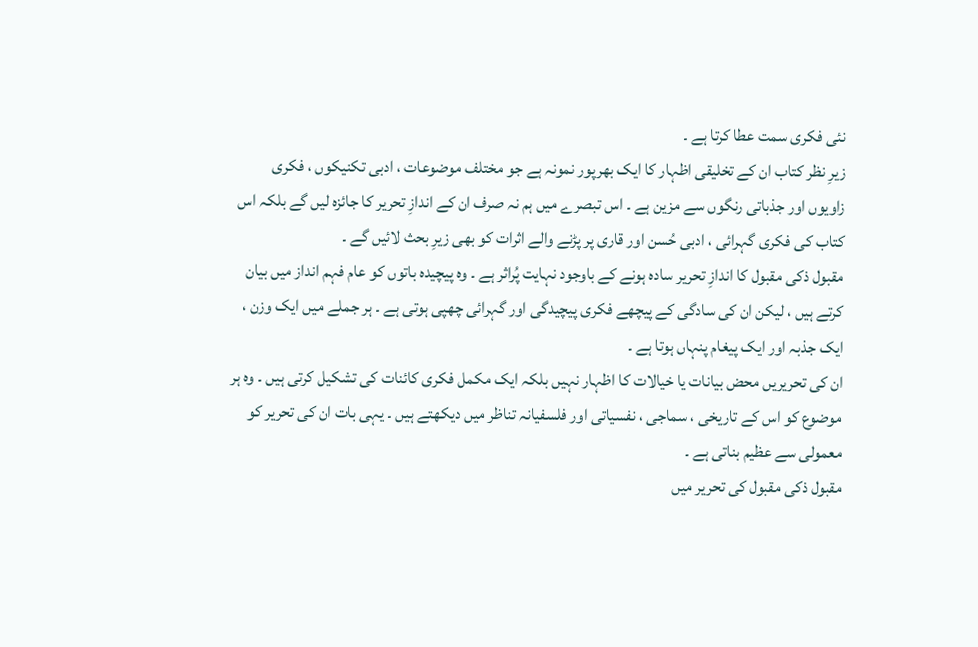نئی فکری سمت عطا کرتا ہے ۔
زیرِ نظر کتاب ان کے تخلیقی اظہار کا ایک بھرپور نمونہ ہے جو مختلف موضوعات ، ادبی تکنیکوں ، فکری زاویوں اور جذباتی رنگوں سے مزین ہے ۔ اس تبصرے میں ہم نہ صرف ان کے اندازِ تحریر کا جائزہ لیں گے بلکہ اس کتاب کی فکری گہرائی ، ادبی حُسن اور قاری پر پڑنے والے اثرات کو بھی زیرِ بحث لائیں گے ۔
مقبول ذکی مقبول کا اندازِ تحریر سادہ ہونے کے باوجود نہایت پُراثر ہے ۔ وہ پیچیدہ باتوں کو عام فہم انداز میں بیان کرتے ہیں ، لیکن ان کی سادگی کے پیچھے فکری پیچیدگی اور گہرائی چھپی ہوتی ہے ۔ ہر جملے میں ایک وزن ، ایک جذبہ اور ایک پیغام پنہاں ہوتا ہے ۔
ان کی تحریریں محض بیانات یا خیالات کا اظہار نہیں بلکہ ایک مکمل فکری کائنات کی تشکیل کرتی ہیں ۔ وہ ہر موضوع کو اس کے تاریخی ، سماجی ، نفسیاتی اور فلسفیانہ تناظر میں دیکھتے ہیں ۔ یہی بات ان کی تحریر کو معمولی سے عظیم بناتی ہے ۔
مقبول ذکی مقبول کی تحریر میں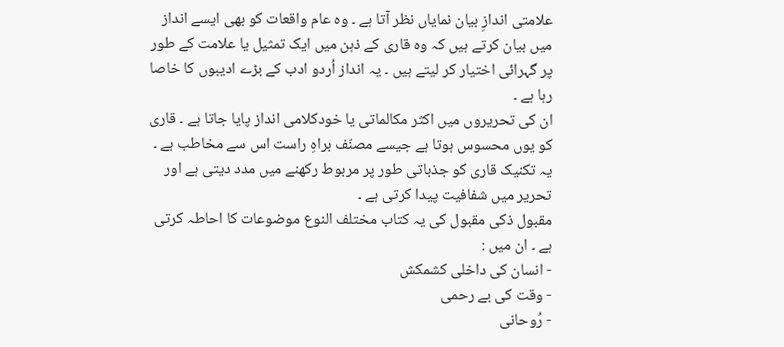علامتی اندازِ بیان نمایاں نظر آتا ہے ۔ وہ عام واقعات کو بھی ایسے انداز میں بیان کرتے ہیں کہ وہ قاری کے ذہن میں ایک تمثیل یا علامت کے طور پر گہرائی اختیار کر لیتے ہیں ۔ یہ انداز اُردو ادب کے بڑے ادیبوں کا خاصا رہا ہے ۔
ان کی تحریروں میں اکثر مکالماتی یا خودکلامی انداز پایا جاتا ہے ۔ قاری کو یوں محسوس ہوتا ہے جیسے مصنّف براہِ راست اس سے مخاطب ہے ۔ یہ تکنیک قاری کو جذباتی طور پر مربوط رکھنے میں مدد دیتی ہے اور تحریر میں شفافیت پیدا کرتی ہے ۔
مقبول ذکی مقبول کی یہ کتاب مختلف النوع موضوعات کا احاطہ کرتی ہے ۔ ان میں :
- انسان کی داخلی کشمکش
- وقت کی بے رحمی
- رُوحانی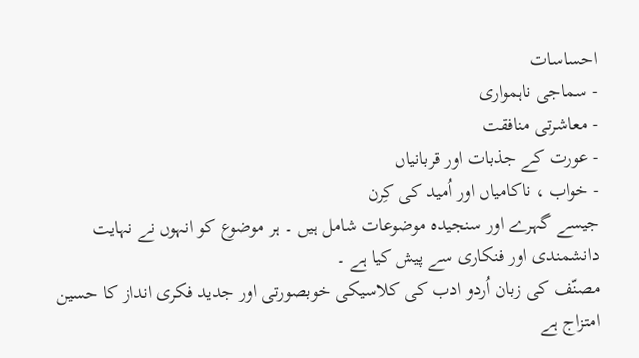احساسات
- سماجی ناہمواری
- معاشرتی منافقت
- عورت کے جذبات اور قربانیاں
- خواب ، ناکامیاں اور اُمید کی کِرن
جیسے گہرے اور سنجیدہ موضوعات شامل ہیں ۔ ہر موضوع کو انہوں نے نہایت دانشمندی اور فنکاری سے پیش کیا ہے ۔
مصنّف کی زبان اُردو ادب کی کلاسیکی خوبصورتی اور جدید فکری انداز کا حسین امتزاج ہے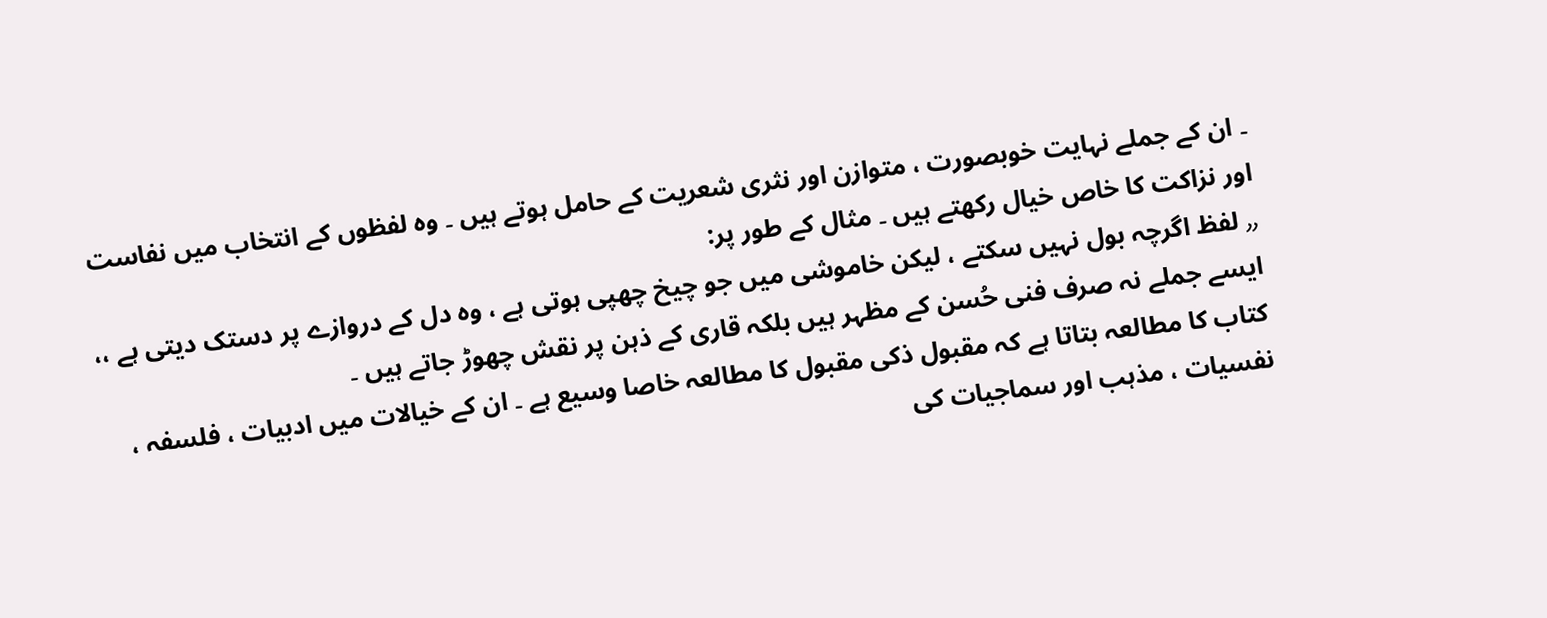۔ ان کے جملے نہایت خوبصورت ، متوازن اور نثری شعریت کے حامل ہوتے ہیں ۔ وہ لفظوں کے انتخاب میں نفاست اور نزاکت کا خاص خیال رکھتے ہیں ۔ مثال کے طور پر:
٫٫ لفظ اگرچہ بول نہیں سکتے ، لیکن خاموشی میں جو چیخ چھپی ہوتی ہے ، وہ دل کے دروازے پر دستک دیتی ہے ،،
ایسے جملے نہ صرف فنی حُسن کے مظہر ہیں بلکہ قاری کے ذہن پر نقش چھوڑ جاتے ہیں ۔
کتاب کا مطالعہ بتاتا ہے کہ مقبول ذکی مقبول کا مطالعہ خاصا وسیع ہے ۔ ان کے خیالات میں ادبیات ، فلسفہ ، نفسیات ، مذہب اور سماجیات کی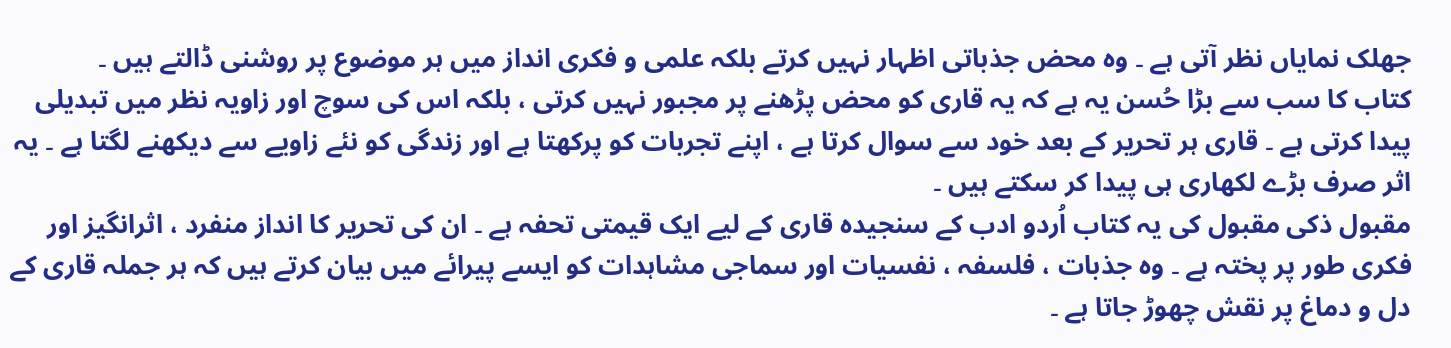جھلک نمایاں نظر آتی ہے ۔ وہ محض جذباتی اظہار نہیں کرتے بلکہ علمی و فکری انداز میں ہر موضوع پر روشنی ڈالتے ہیں ۔
کتاب کا سب سے بڑا حُسن یہ ہے کہ یہ قاری کو محض پڑھنے پر مجبور نہیں کرتی ، بلکہ اس کی سوچ اور زاویہ نظر میں تبدیلی پیدا کرتی ہے ۔ قاری ہر تحریر کے بعد خود سے سوال کرتا ہے ، اپنے تجربات کو پرکھتا ہے اور زندگی کو نئے زاویے سے دیکھنے لگتا ہے ۔ یہ اثر صرف بڑے لکھاری ہی پیدا کر سکتے ہیں ۔
مقبول ذکی مقبول کی یہ کتاب اُردو ادب کے سنجیدہ قاری کے لیے ایک قیمتی تحفہ ہے ۔ ان کی تحریر کا انداز منفرد ، اثرانگیز اور فکری طور پر پختہ ہے ۔ وہ جذبات ، فلسفہ ، نفسیات اور سماجی مشاہدات کو ایسے پیرائے میں بیان کرتے ہیں کہ ہر جملہ قاری کے دل و دماغ پر نقش چھوڑ جاتا ہے ۔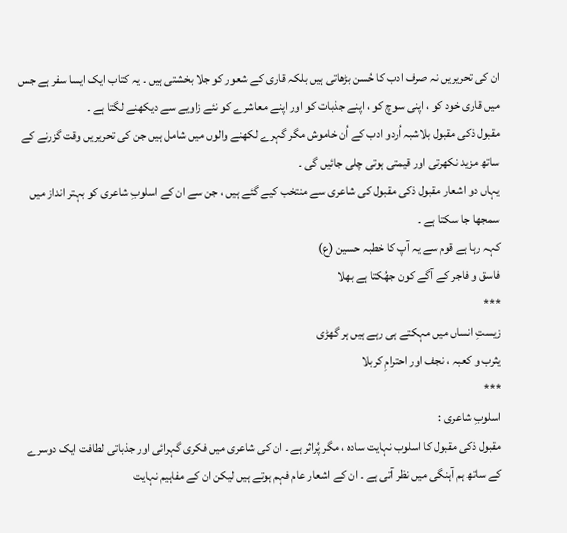ان کی تحریریں نہ صرف ادب کا حُسن بڑھاتی ہیں بلکہ قاری کے شعور کو جلا بخشتی ہیں ۔ یہ کتاب ایک ایسا سفر ہے جس میں قاری خود کو ، اپنی سوچ کو ، اپنے جذبات کو اور اپنے معاشرے کو نئے زاویے سے دیکھنے لگتا ہے ۔
مقبول ذکی مقبول بلاشبہ اُردو ادب کے اُن خاموش مگر گہرے لکھنے والوں میں شامل ہیں جن کی تحریریں وقت گزرنے کے ساتھ مزید نکھرتی اور قیمتی ہوتی چلی جائیں گی ۔
یہاں دو اشعار مقبول ذکی مقبول کی شاعری سے منتخب کیے گئے ہیں ، جن سے ان کے اسلوبِ شاعری کو بہتر انداز میں سمجھا جا سکتا ہے ۔
کہہ رہا ہے قوم سے یہ آپ کا خطبہ حسین (ع)
فاسق و فاجر کے آگے کون جھُکتا ہے بھلا
***
زیستِ انساں میں مہکتے ہی رہے ہیں ہر گھڑی
یثرب و کعبہ ، نجف اور احترامِ کربلا
***
اسلوبِ شاعری :
مقبول ذکی مقبول کا اسلوب نہایت سادہ ، مگر پُراثر ہے ۔ ان کی شاعری میں فکری گہرائی اور جذباتی لطافت ایک دوسرے کے ساتھ ہم آہنگی میں نظر آتی ہے ۔ ان کے اشعار عام فہم ہوتے ہیں لیکن ان کے مفاہیم نہایت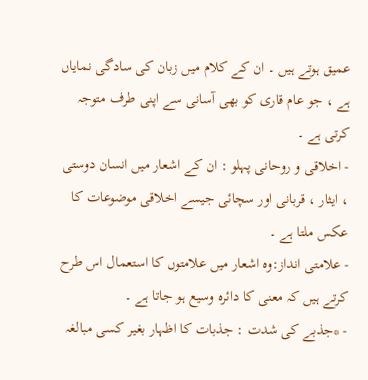عمیق ہوتے ہیں ۔ ان کے کلام میں زبان کی سادگی نمایاں ہے ، جو عام قاری کو بھی آسانی سے اپنی طرف متوجہ کرتی ہے ۔
- اخلاقی و روحانی پہلو : ان کے اشعار میں انسان دوستی ، ایثار ، قربانی اور سچائی جیسے اخلاقی موضوعات کا عکس ملتا ہے ۔
- علامتی انداز:وہ اشعار میں علامتوں کا استعمال اس طرح کرتے ہیں کہ معنی کا دائرہ وسیع ہو جاتا ہے ۔
- *جذبے کی شدت : جذبات کا اظہار بغیر کسی مبالغہ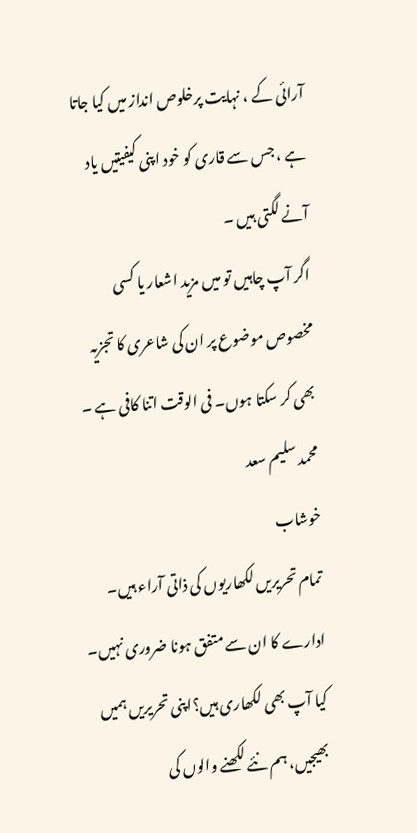آرائی کے ، نہایت پرخلوص انداز میں کیا جاتا ہے ، جس سے قاری کو خود اپنی کیفیتیں یاد آنے لگتی ہیں ۔
اگر آپ چاہیں تو میں مزید اشعار یا کسی مخصوص موضوع پر ان کی شاعری کا تجزیہ بھی کر سکتا ہوں۔ فی الوقت اتنا کافی ہے ۔
محمد سلیم سعد
خوشاب
تمام تحریریں لکھاریوں کی ذاتی آراء ہیں۔ ادارے کا ان سے متفق ہونا ضروری نہیں۔
کیا آپ بھی لکھاری ہیں؟اپنی تحریریں ہمیں بھیجیں، ہم نئے لکھنے والوں کی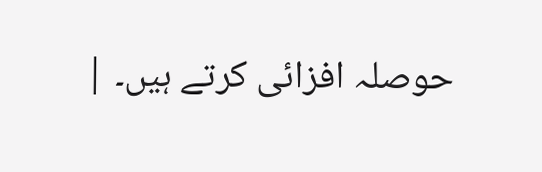حوصلہ افزائی کرتے ہیں۔ |